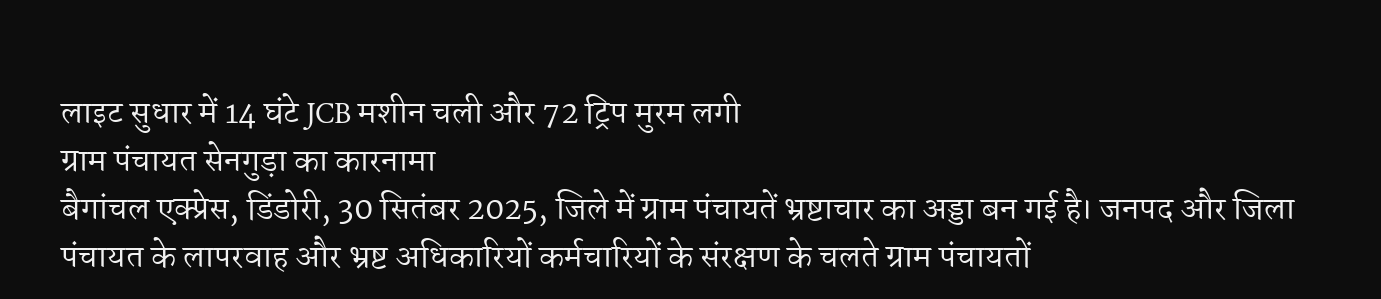लाइट सुधार में 14 घंटे JCB मशीन चली और 72 ट्रिप मुरम लगी
ग्राम पंचायत सेनगुड़ा का कारनामा
बैगांचल एक्प्रेस, डिंडोरी, 30 सितंबर 2025, जिले में ग्राम पंचायतें भ्रष्टाचार का अड्डा बन गई है। जनपद और जिला पंचायत के लापरवाह और भ्रष्ट अधिकारियों कर्मचारियों के संरक्षण के चलते ग्राम पंचायतों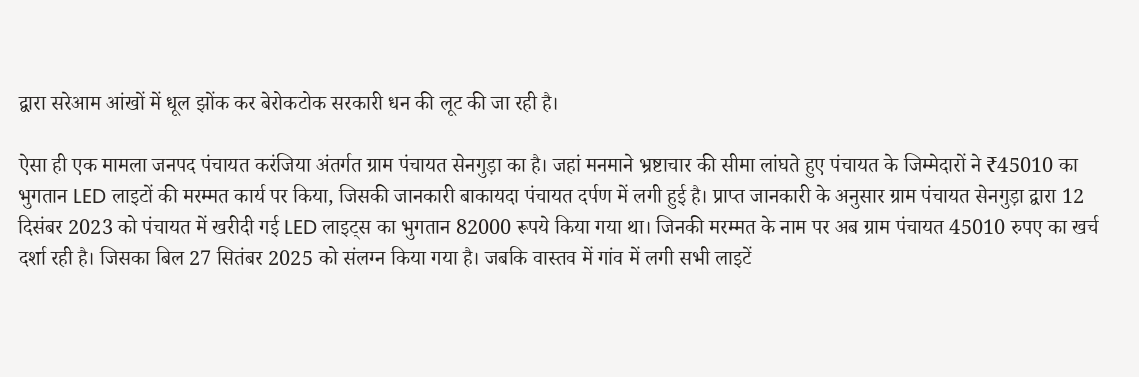द्वारा सरेआम आंखों में धूल झोंक कर बेरोकटोक सरकारी धन की लूट की जा रही है।

ऐसा ही एक मामला जनपद पंचायत करंजिया अंतर्गत ग्राम पंचायत सेनगुड़ा का है। जहां मनमाने भ्रष्टाचार की सीमा लांघते हुए पंचायत के जिम्मेदारों ने ₹45010 का भुगतान LED लाइटों की मरम्मत कार्य पर किया, जिसकी जानकारी बाकायदा पंचायत दर्पण में लगी हुई है। प्राप्त जानकारी के अनुसार ग्राम पंचायत सेनगुड़ा द्वारा 12 दिसंबर 2023 को पंचायत में खरीदी गई LED लाइट्स का भुगतान 82000 रूपये किया गया था। जिनकी मरम्मत के नाम पर अब ग्राम पंचायत 45010 रुपए का खर्च दर्शा रही है। जिसका बिल 27 सितंबर 2025 को संलग्न किया गया है। जबकि वास्तव में गांव में लगी सभी लाइटें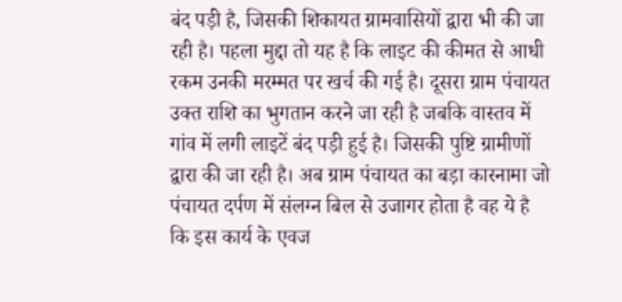बंद पड़ी है, जिसकी शिकायत ग्रामवासियों द्वारा भी की जा रही है। पहला मुद्दा तो यह है कि लाइट की कीमत से आधी रकम उनकी मरम्मत पर खर्च की गई है। दूसरा ग्राम पंचायत उक्त राशि का भुगतान करने जा रही है जबकि वास्तव में गांव में लगी लाइटें बंद पड़ी हुई है। जिसकी पुष्टि ग्रामीणों द्वारा की जा रही है। अब ग्राम पंचायत का बड़ा कारनामा जो पंचायत दर्पण में संलग्न बिल से उजागर होता है वह ये है कि इस कार्य के एवज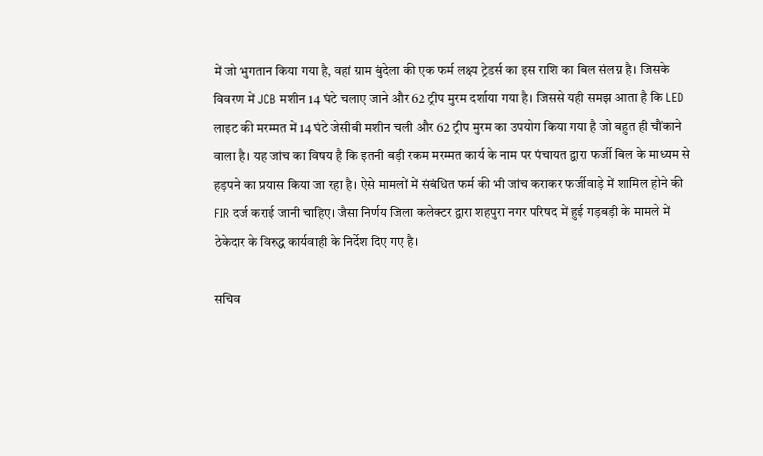में जो भुगतान किया गया है, वहां ग्राम बुंदेला की एक फर्म लक्ष्य ट्रेडर्स का इस राशि का बिल संलग्न है। जिसके विवरण में JCB मशीन 14 घंटे चलाए जाने और 62 ट्रीप मुरम दर्शाया गया है। जिससे यही समझ आता है कि LED लाइट की मरम्मत में 14 घंटे जेसीबी मशीन चली और 62 ट्रीप मुरम का उपयोग किया गया है जो बहुत ही चौंकाने वाला है। यह जांच का विषय है कि इतनी बड़ी रकम मरम्मत कार्य के नाम पर पंचायत द्वारा फर्जी बिल के माध्यम से हड़पने का प्रयास किया जा रहा है। ऐसे मामलों में संबंधित फर्म की भी जांच कराकर फर्जीवाड़े में शामिल होने की FIR दर्ज कराई जानी चाहिए। जैसा निर्णय जिला कलेक्टर द्वारा शहपुरा नगर परिषद में हुई गड़बड़ी के मामले में ठेकेदार के विरुद्ध कार्यवाही के निर्देश दिए गए है।

सचिव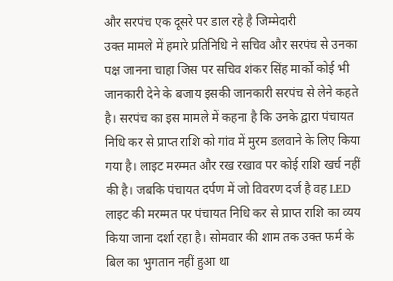और सरपंच एक दूसरे पर डाल रहे है जिम्मेदारी
उक्त मामले में हमारे प्रतिनिधि ने सचिव और सरपंच से उनका पक्ष जानना चाहा जिस पर सचिव शंकर सिंह मार्को कोई भी जानकारी देने के बजाय इसकी जानकारी सरपंच से लेने कहते है। सरपंच का इस मामले में कहना है कि उनके द्वारा पंचायत निधि कर से प्राप्त राशि को गांव में मुरम डलवाने के लिए किया गया है। लाइट मरम्मत और रख रखाव पर कोई राशि खर्च नहीं की है। जबकि पंचायत दर्पण में जो विवरण दर्ज है वह LED लाइट की मरम्मत पर पंचायत निधि कर से प्राप्त राशि का व्यय किया जाना दर्शा रहा है। सोमवार की शाम तक उक्त फर्म के बिल का भुगतान नहीं हुआ था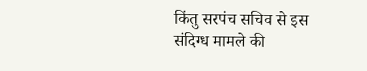किंतु सरपंच सचिव से इस संदिग्ध मामले की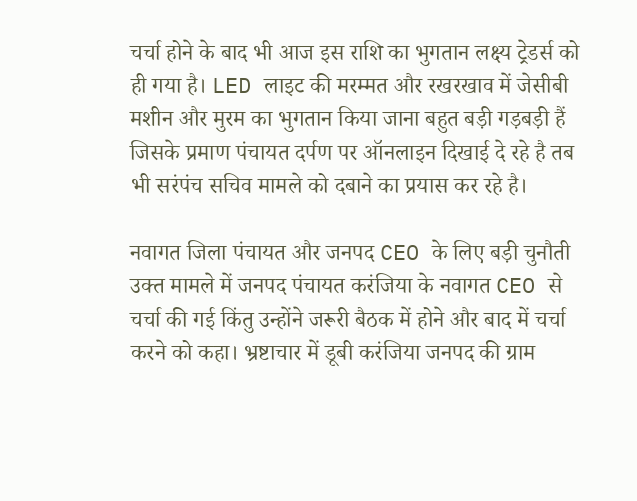चर्चा होने के बाद भी आज इस राशि का भुगतान लक्ष्य ट्रेडर्स को ही गया है। LED लाइट की मरम्मत और रखरखाव में जेसीबी मशीन और मुरम का भुगतान किया जाना बहुत बड़ी गड़बड़ी हैं जिसके प्रमाण पंचायत दर्पण पर ऑनलाइन दिखाई दे रहे है तब भी सरंपंच सचिव मामले को दबाने का प्रयास कर रहे है।

नवागत जिला पंचायत और जनपद CEO के लिए बड़ी चुनौती
उक्त मामले में जनपद पंचायत करंजिया के नवागत CEO से चर्चा की गई किंतु उन्होंने जरूरी बैठक में होने और बाद में चर्चा करने को कहा। भ्रष्टाचार में डूबी करंजिया जनपद की ग्राम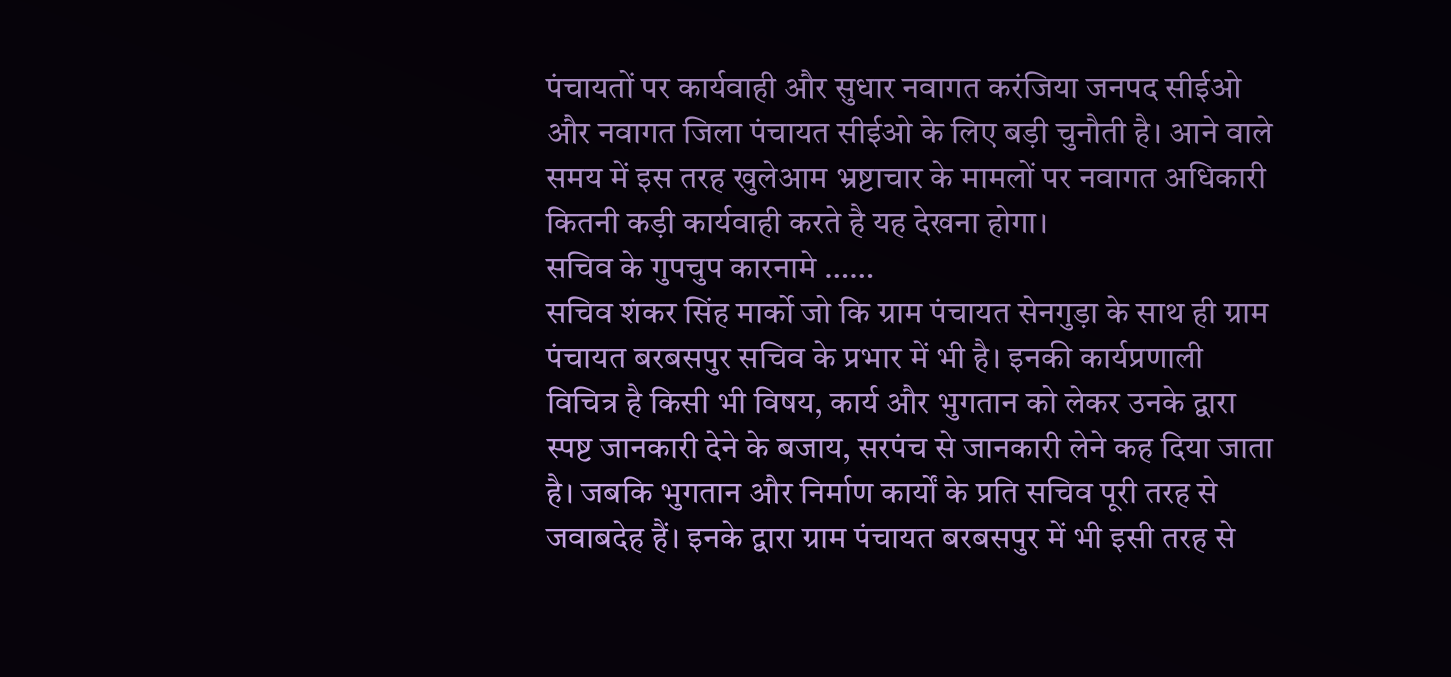पंचायतों पर कार्यवाही और सुधार नवागत करंजिया जनपद सीईओ और नवागत जिला पंचायत सीईओ के लिए बड़ी चुनौती है। आने वाले समय में इस तरह खुलेआम भ्रष्टाचार के मामलों पर नवागत अधिकारी कितनी कड़ी कार्यवाही करते है यह देखना होगा।
सचिव के गुपचुप कारनामे ……
सचिव शंकर सिंह मार्को जो कि ग्राम पंचायत सेनगुड़ा के साथ ही ग्राम पंचायत बरबसपुर सचिव के प्रभार में भी है। इनकी कार्यप्रणाली विचित्र है किसी भी विषय, कार्य और भुगतान को लेकर उनके द्वारा स्पष्ट जानकारी देने के बजाय, सरपंच से जानकारी लेने कह दिया जाता है। जबकि भुगतान और निर्माण कार्यों के प्रति सचिव पूरी तरह से जवाबदेह हैं। इनके द्वारा ग्राम पंचायत बरबसपुर में भी इसी तरह से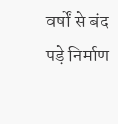वर्षों से बंद पड़े निर्माण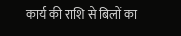कार्य की राशि से बिलों का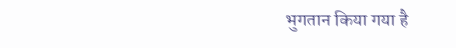भुगतान किया गया है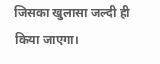जिसका खुलासा जल्दी ही किया जाएगा।